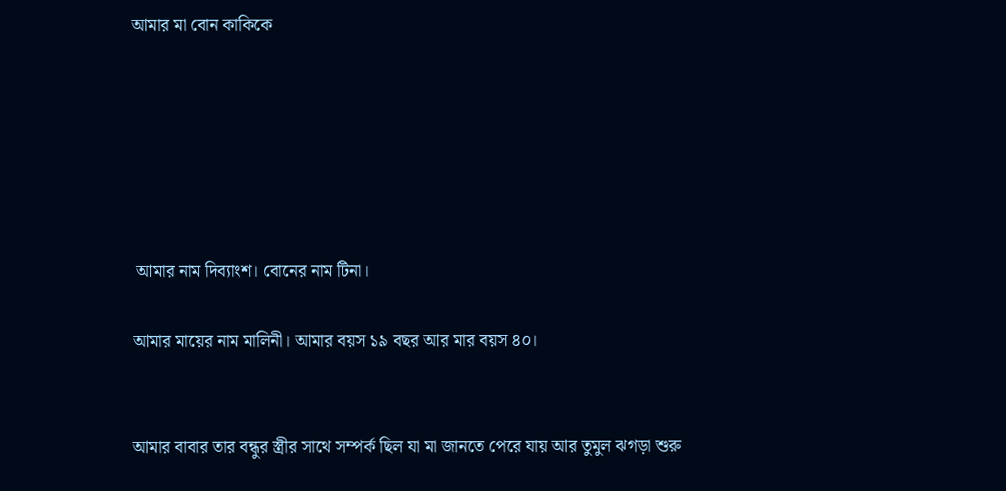আমার মা বোন কাকিকে






 আমার নাম দিব্যাংশ। বোনের নাম টিনা।

আমার মায়ের নাম মালিনী। আমার বয়স ১৯ বছর আর মার বয়স ৪০।


আমার বাবার তার বন্ধুর স্ত্রীর সাথে সম্পর্ক ছিল যা মা জানতে পেরে যায় আর তুমুল ঝগড়া শুরু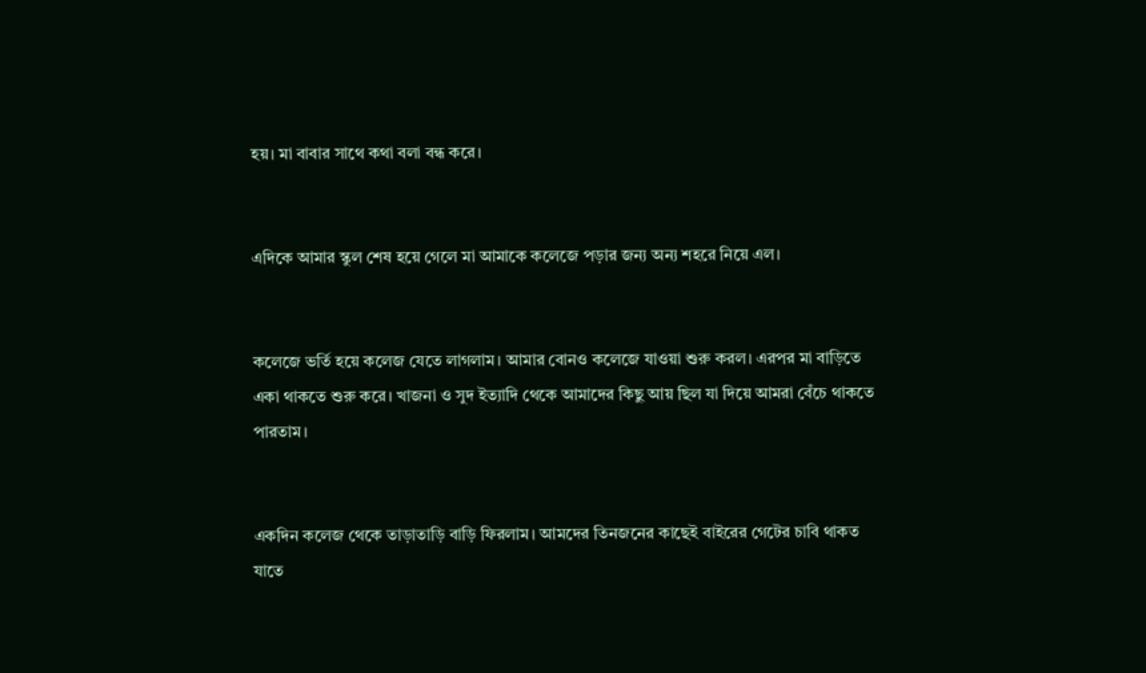হয়। মা বাবার সাথে কথা বলা বন্ধ করে।


এদিকে আমার স্কুল শেষ হয়ে গেলে মা আমাকে কলেজে পড়ার জন্য অন্য শহরে নিয়ে এল।


কলেজে ভর্তি হয়ে কলেজ যেতে লাগলাম। আমার বোনও কলেজে যাওয়া শুরু করল। এরপর মা বাড়িতে একা থাকতে শুরু করে। খাজনা ও সুদ ইত্যাদি থেকে আমাদের কিছু আয় ছিল যা দিয়ে আমরা বেঁচে থাকতে পারতাম।


একদিন কলেজ থেকে তাড়াতাড়ি বাড়ি ফিরলাম। আমদের তিনজনের কাছেই বাইরের গেটের চাবি থাকত যাতে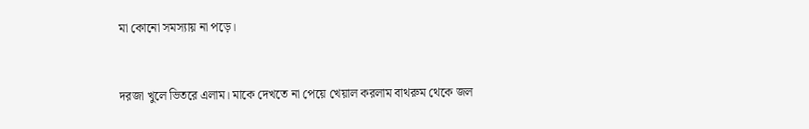মা কোনো সমস্যায় না পড়ে।


দরজা খুলে ভিতরে এলাম। মাকে দেখতে না পেয়ে খেয়াল করলাম বাথরুম থেকে জল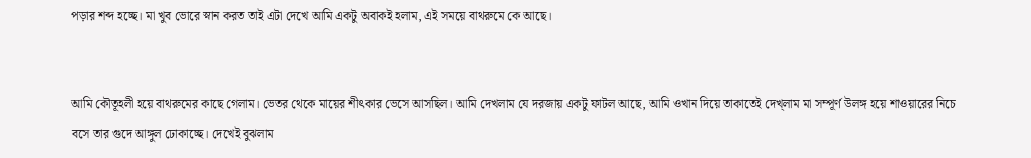পড়ার শব্দ হচ্ছে। মা খুব ভোরে স্নান করত তাই এটা দেখে আমি একটু অবাকই হলাম, এই সময়ে বাথরুমে কে আছে।


আমি কৌতূহলী হয়ে বাথরুমের কাছে গেলাম। ভেতর থেকে মায়ের শীৎকার ভেসে আসছিল। আমি দেখলাম যে দরজায় একটু ফাটল আছে, আমি ওখান দিয়ে তাকাতেই দেখ্লাম মা সম্পূর্ণ উলঙ্গ হয়ে শাওয়ারের নিচে বসে তার গুদে আঙ্গুল ঢোকাচ্ছে। দেখেই বুঝলাম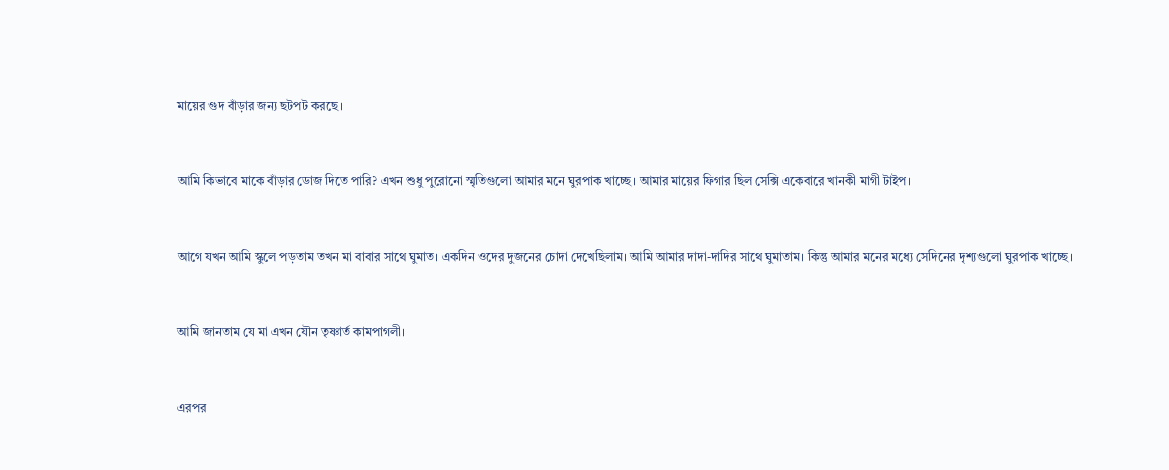মায়ের গুদ বাঁড়ার জন্য ছটপট করছে।


আমি কিভাবে মাকে বাঁড়ার ডোজ দিতে পারি? এখন শুধু পুরোনো স্মৃতিগুলো আমার মনে ঘুরপাক খাচ্ছে। আমার মায়ের ফিগার ছিল সেক্সি একেবারে খানকী মাগী টাইপ।


আগে যখন আমি স্কুলে পড়তাম তখন মা বাবার সাথে ঘুমাত। একদিন ওদের দুজনের চোদা দেখেছিলাম। আমি আমার দাদা-দাদির সাথে ঘুমাতাম। কিন্তু আমার মনের মধ্যে সেদিনের দৃশ্যগুলো ঘুরপাক খাচ্ছে।


আমি জানতাম যে মা এখন যৌন তৃষ্ণার্ত কামপাগলী।


এরপর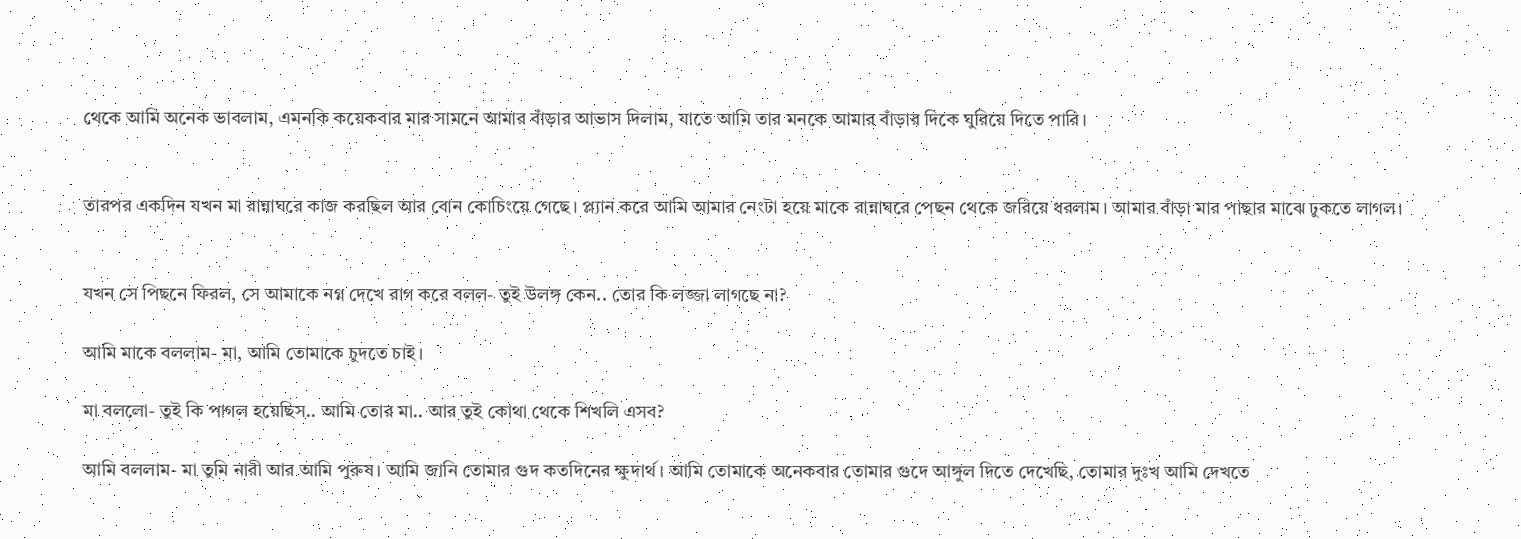থেকে আমি অনেক ভাবলাম, এমনকি কয়েকবার মার সামনে আমার বাঁড়ার আভাস দিলাম, যাতে আমি তার মনকে আমার বাঁড়ার দিকে ঘুরিয়ে দিতে পারি।


তারপর একদিন যখন মা রান্নাঘরে কাজ করছিল আর বোন কোচিংয়ে গেছে। প্ল্যান করে আমি আমার নেংটা হয়ে মাকে রান্নাঘরে পেছন থেকে জরিয়ে ধরলাম। আমার বাঁড়া মার পাছার মাঝে ঢুকতে লাগল।


যখন সে পিছনে ফিরল, সে আমাকে নগ্ন দেখে রাগ করে বলল- তুই উলঙ্গ কেন.. তোর কি লজ্জা লাগছে না?

আমি মাকে বললাম- মা, আমি তোমাকে চুদতে চাই।

মা বললো- তুই কি পাগল হয়েছিস.. আমি তোর মা.. আর তুই কোথা থেকে শিখলি এসব?

আমি বললাম- মা তুমি নারী আর আমি পুরুষ। আমি জানি তোমার গুদ কতদিনের ক্ষুদার্থ। আমি তোমাকে অনেকবার তোমার গুদে আঙ্গুল দিতে দেখেছি, তোমার দুঃখ আমি দেখতে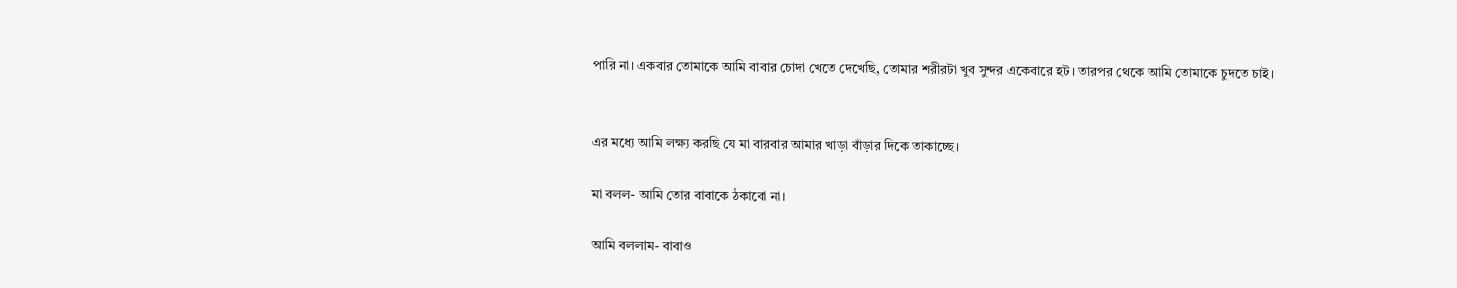পারি না। একবার তোমাকে আমি বাবার চোদা খেতে দেখেছি, তোমার শরীরটা খুব সুন্দর একেবারে হট। তারপর থেকে আমি তোমাকে চুদতে চাই।


এর মধ্যে আমি লক্ষ্য করছি যে মা বারবার আমার খাড়া বাঁড়ার দিকে তাকাচ্ছে।

মা বলল- আমি তোর বাবাকে ঠকাবো না।

আমি বললাম- বাবাও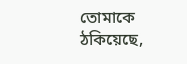তোমাকে ঠকিয়েছে,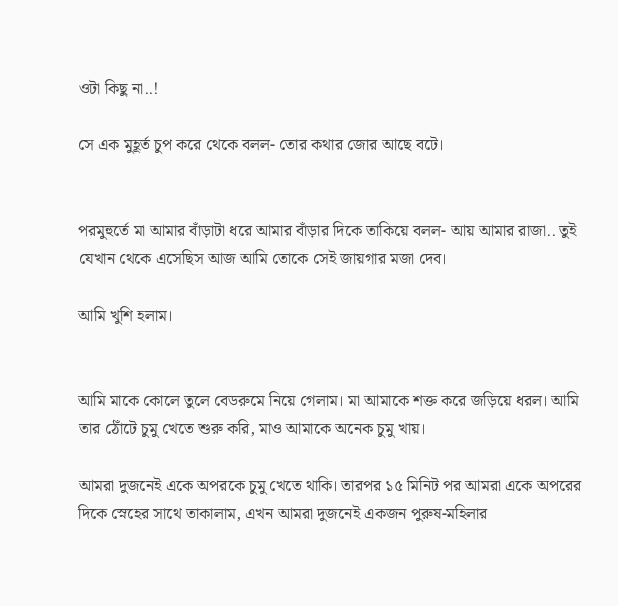ওটা কিছু না..!

সে এক মুহূর্ত চুপ করে থেকে বলল- তোর কথার জোর আছে বটে।


পরমুহুর্তে মা আমার বাঁড়াটা ধরে আমার বাঁড়ার দিকে তাকিয়ে বলল- আয় আমার রাজা.. তুই যেখান থেকে এসেছিস আজ আমি তোকে সেই জায়গার মজা দেব।

আমি খুশি হলাম।


আমি মাকে কোলে তুলে বেডরুমে নিয়ে গেলাম। মা আমাকে শক্ত করে জড়িয়ে ধরল। আমি তার ঠোঁটে চুমু খেতে শুরু করি, মাও আমাকে অনেক চুমু খায়।

আমরা দুজনেই একে অপরকে চুমু খেতে থাকি। তারপর ১৫ মিনিট পর আমরা একে অপরের দিকে স্নেহের সাথে তাকালাম, এখন আমরা দুজনেই একজন পুরুষ-মহিলার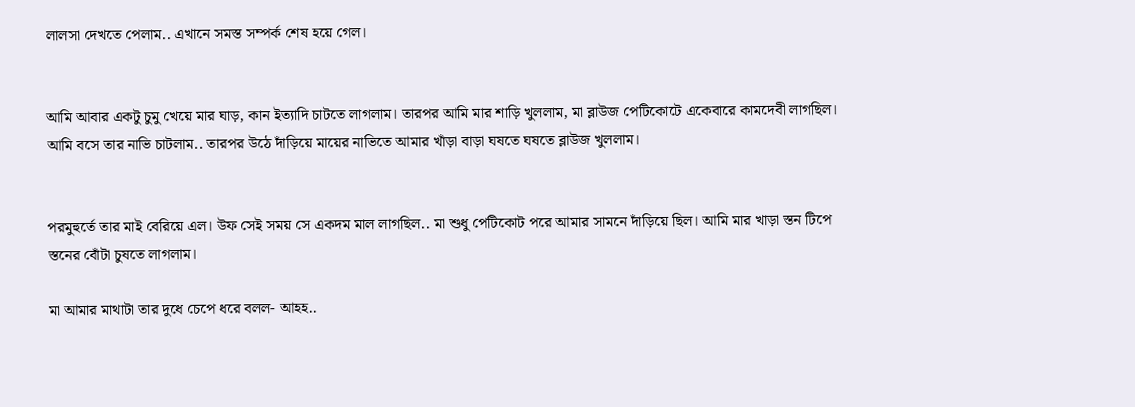লালসা দেখতে পেলাম.. এখানে সমস্ত সম্পর্ক শেষ হয়ে গেল।


আমি আবার একটু চুমু খেয়ে মার ঘাড়, কান ইত্যাদি চাটতে লাগলাম। তারপর আমি মার শাড়ি খুললাম, মা ব্লাউজ পেটিকোটে একেবারে কামদেবী লাগছিল। আমি বসে তার নাভি চাটলাম.. তারপর উঠে দাঁড়িয়ে মায়ের নাভিতে আমার খাঁড়া বাড়া ঘষতে ঘষতে ব্লাউজ খুললাম।


পরমুহুর্তে তার মাই বেরিয়ে এল। উফ সেই সময় সে একদম মাল লাগছিল.. মা শুধু পেটিকোট পরে আমার সামনে দাঁড়িয়ে ছিল। আমি মার খাড়া স্তন টিপে স্তনের বোঁটা চুষতে লাগলাম।

মা আমার মাথাটা তার দুধে চেপে ধরে বলল- আহহ..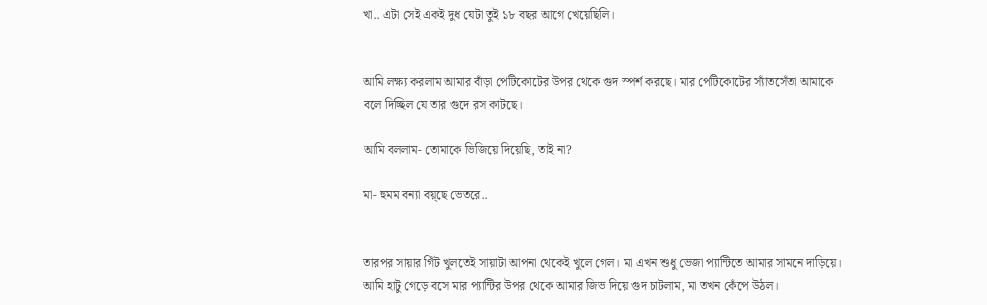খা.. এটা সেই একই দুধ যেটা তুই ১৮ বছর আগে খেয়েছিলি।


আমি লক্ষ্য করলাম আমার বাঁড়া পেটিকোটের উপর থেকে গুদ স্পর্শ করছে। মার পেটিকোটের স্যাঁতসেঁতা আমাকে বলে দিচ্ছিল যে তার গুদে রস কাটছে।

আমি বললাম- তোমাকে ভিজিয়ে দিয়েছি, তাই না?

মা- হুমম বন্যা বয়্ছে ভেতরে..


তারপর সায়ার গিঁট খুলতেই সায়াটা আপনা থেকেই খুলে গেল। মা এখন শুধু ভেজা প্যান্টিতে আমার সামনে দাড়িয়ে। আমি হাটু গেড়ে বসে মার প্যান্টির উপর থেকে আমার জিভ দিয়ে গুদ চাটলাম, মা তখন কেঁপে উঠল।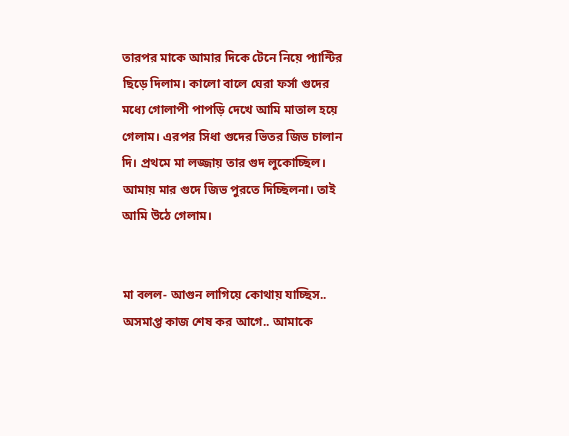তারপর মাকে আমার দিকে টেনে নিয়ে প্যান্টির ছিড়ে দিলাম। কালো বালে ঘেরা ফর্সা গুদের মধ্যে গোলাপী পাপড়ি দেখে আমি মাতাল হয়ে গেলাম। এরপর সিধা গুদের ভিতর জিভ চালান দি। প্রথমে মা লজ্জায় তার গুদ লুকোচ্ছিল। আমায় মার গুদে জিভ পুরতে দিচ্ছিলনা। তাই আমি উঠে গেলাম।


মা বলল- আগুন লাগিয়ে কোথায় যাচ্ছিস.. অসমাপ্ত কাজ শেষ কর আগে.. আমাকে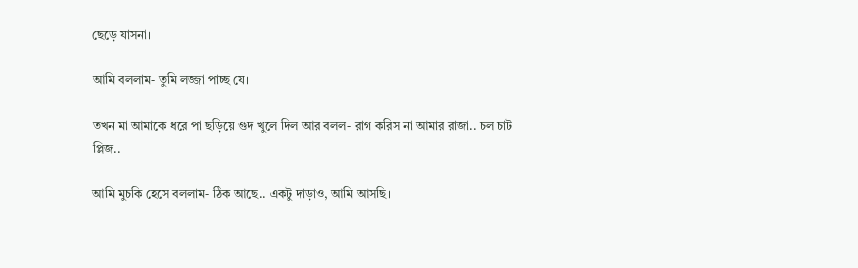ছেড়ে যাসনা।

আমি বললাম- তুমি লজ্জা পাচ্ছ যে।

তখন মা আমাকে ধরে পা ছড়িয়ে গুদ খুলে দিল আর বলল- রাগ করিস না আমার রাজা.. চল চাট প্লিজ..

আমি মুচকি হেসে বললাম- ঠিক আছে.. একটু দাড়াও, আমি আসছি।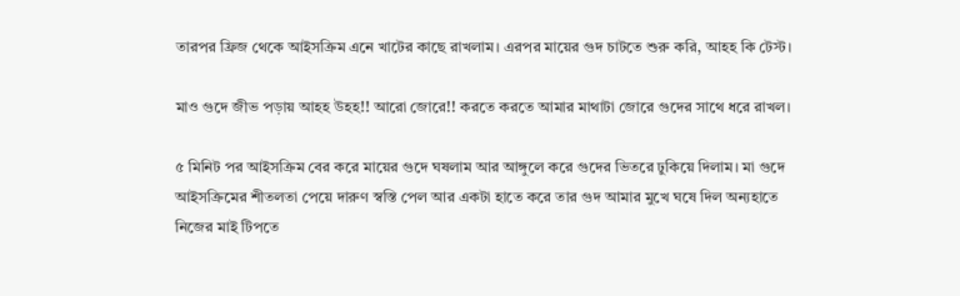তারপর ফ্রিজ থেকে আইসক্রিম এনে খাটের কাছে রাখলাম। এরপর মায়ের গুদ চাটতে শুরু করি, আহহ কি টেস্ট।

মাও গুদে জীভ পড়ায় আহহ উহহ!! আরো জোরে!! করতে করতে আমার মাথাটা জোরে গুদের সাথে ধরে রাখল।

৫ মিনিট পর আইসক্রিম বের করে মায়ের গুদে ঘষলাম আর আঙ্গুলে করে গুদের ভিতরে ঢুকিয়ে দিলাম। মা গুদে আইসক্রিমের শীতলতা পেয়ে দারুণ স্বস্তি পেল আর একটা হাতে করে তার গুদ আমার মুখে ঘষে দিল অন্যহাতে নিজের মাই টিপতে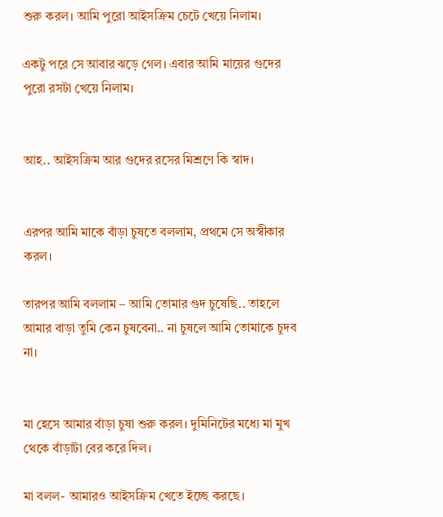শুরু করল। আমি পুরো আইসক্রিম চেটে খেয়ে নিলাম।

একটু পরে সে আবার ঝড়ে গেল। এবার আমি মায়ের গুদের পুরো রসটা খেয়ে নিলাম।


আহ.. আইসক্রিম আর গুদের রসের মিশ্রণে কি স্বাদ।


এরপর আমি মাকে বাঁড়া চুষতে বললাম, প্রথমে সে অস্বীকার করল।

তারপর আমি বললাম – আমি তোমার গুদ চুষেছি.. তাহলে আমার বাড়া তুমি কেন চুষবেনা.. না চুষলে আমি তোমাকে চুদব না।


মা হেসে আমার বাঁড়া চুষা শুরু করল। দুমিনিটের মধ্যে মা মুখ থেকে বাঁড়াটা বের করে দিল।

মা বলল- আমারও আইসক্রিম খেতে ইচ্ছে করছে।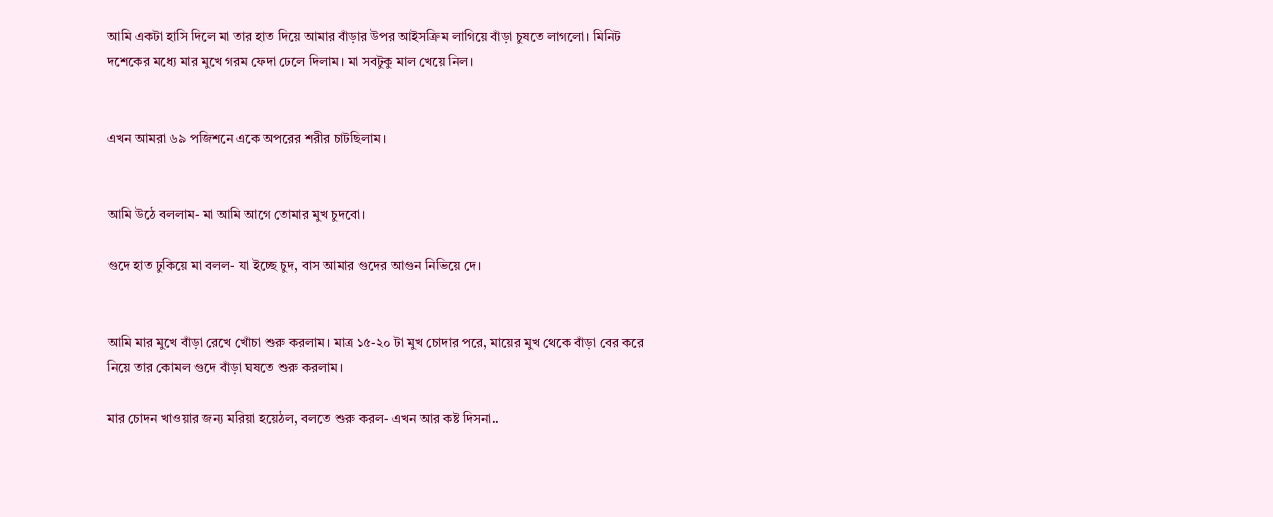আমি একটা হাসি দিলে মা তার হাত দিয়ে আমার বাঁড়ার উপর আইসক্রিম লাগিয়ে বাঁড়া চুষতে লাগলো। মিনিট দশেকের মধ্যে মার মুখে গরম ফেদা ঢেলে দিলাম। মা সবটুকু মাল খেয়ে নিল।


এখন আমরা ৬৯ পজিশনে একে অপরের শরীর চাটছিলাম।


আমি উঠে বললাম- মা আমি আগে তোমার মুখ চুদবো।

গুদে হাত ঢুকিয়ে মা বলল- যা ইচ্ছে চুদ, বাস আমার গুদের আগুন নিভিয়ে দে।


আমি মার মুখে বাঁড়া রেখে খোঁচা শুরু করলাম। মাত্র ১৫-২০ টা মুখ চোদার পরে, মায়ের মুখ থেকে বাঁড়া বের করে নিয়ে তার কোমল গুদে বাঁড়া ঘষতে শুরু করলাম।

মার চোদন খাওয়ার জন্য মরিয়া হয়েঠল, বলতে শুরু করল- এখন আর কষ্ট দিসনা..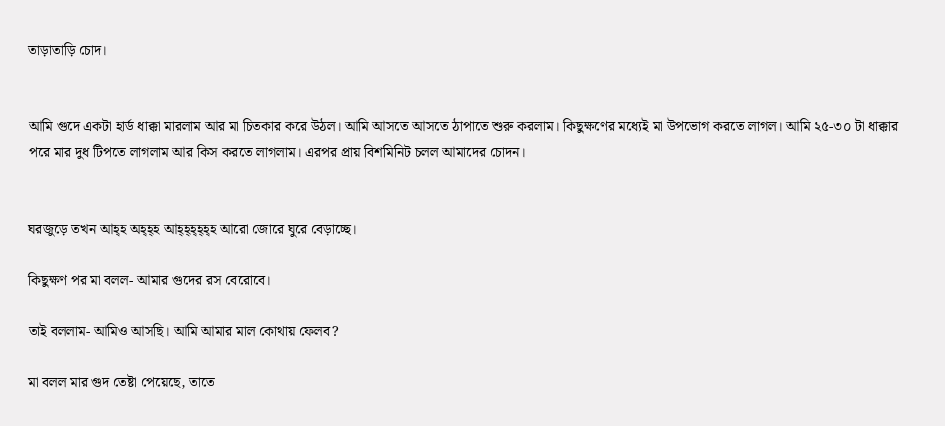তাড়াতাড়ি চোদ।


আমি গুদে একটা হার্ড ধাক্কা মারলাম আর মা চিতকার করে উঠল। আমি আসতে আসতে ঠাপাতে শুরু করলাম। কিছুক্ষণের মধ্যেই মা উপভোগ করতে লাগল। আমি ২৫-৩০ টা ধাক্কার পরে মার দুধ টিপতে লাগলাম আর কিস করতে লাগলাম। এরপর প্রায় বিশমিনিট চলল আমাদের চোদন।


ঘরজুড়ে তখন আহ্হ অহ্হ্হ আহ্হ্হ্হ্হ্হ আরো জোরে ঘুরে বেড়াচ্ছে।

কিছুক্ষণ পর মা বলল- আমার গুদের রস বেরোবে।

তাই বললাম- আমিও আসছি। আমি আমার মাল কোথায় ফেলব?

মা বলল মার গুদ তেষ্টা পেয়েছে, তাতে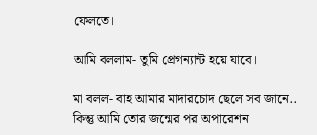ফেলতে।

আমি বললাম- তুমি প্রেগন্যান্ট হয়ে যাবে।

মা বলল- বাহ আমার মাদারচোদ ছেলে সব জানে.. কিন্তু আমি তোর জন্মের পর অপারেশন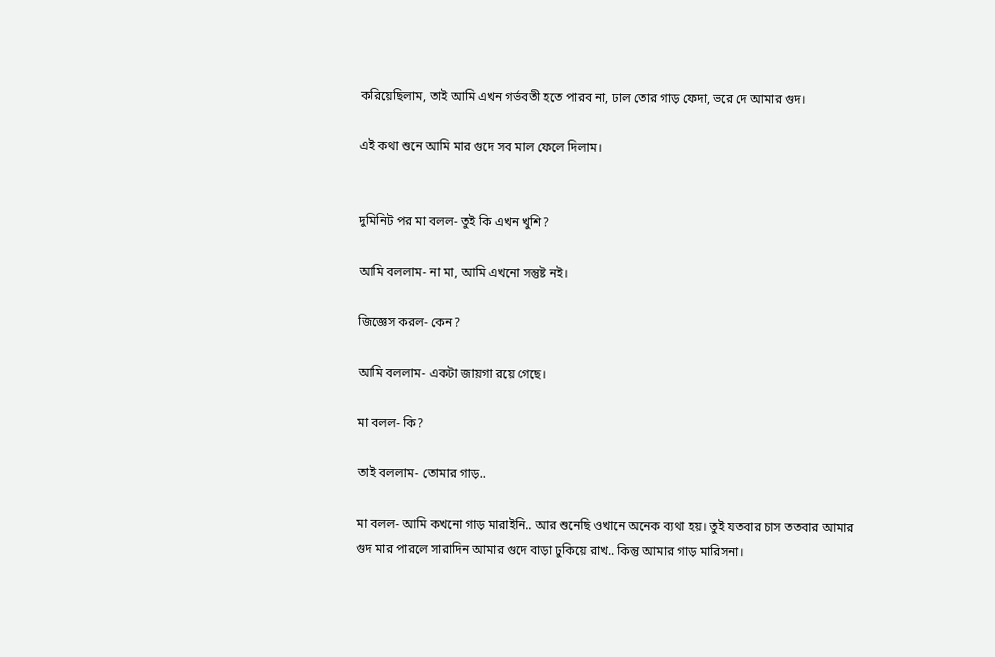করিয়েছিলাম, তাই আমি এখন গর্ভবতী হতে পারব না, ঢাল তোর গাড় ফেদা, ভরে দে আমার গুদ।

এই কথা শুনে আমি মার গুদে সব মাল ফেলে দিলাম।


দুমিনিট পর মা বলল- তুই কি এখন খুশি?

আমি বললাম- না মা, আমি এখনো সন্তুষ্ট নই।

জিজ্ঞেস করল- কেন?

আমি বললাম- একটা জায়গা রয়ে গেছে।

মা বলল- কি?

তাই বললাম- তোমার গাড়..

মা বলল- আমি কখনো গাড় মারাইনি.. আর শুনেছি ওখানে অনেক ব্যথা হয়। তুই যতবার চাস ততবার আমার গুদ মার পারলে সারাদিন আমার গুদে বাড়া ঢুকিয়ে রাখ.. কিন্তু আমার গাড় মারিসনা।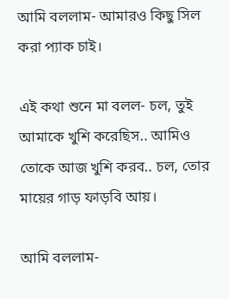আমি বললাম- আমারও কিছু সিল করা প্যাক চাই।

এই কথা শুনে মা বলল- চল, তুই আমাকে খুশি করেছিস.. আমিও তোকে আজ খুশি করব.. চল, তোর মায়ের গাড় ফাড়বি আয়।

আমি বললাম-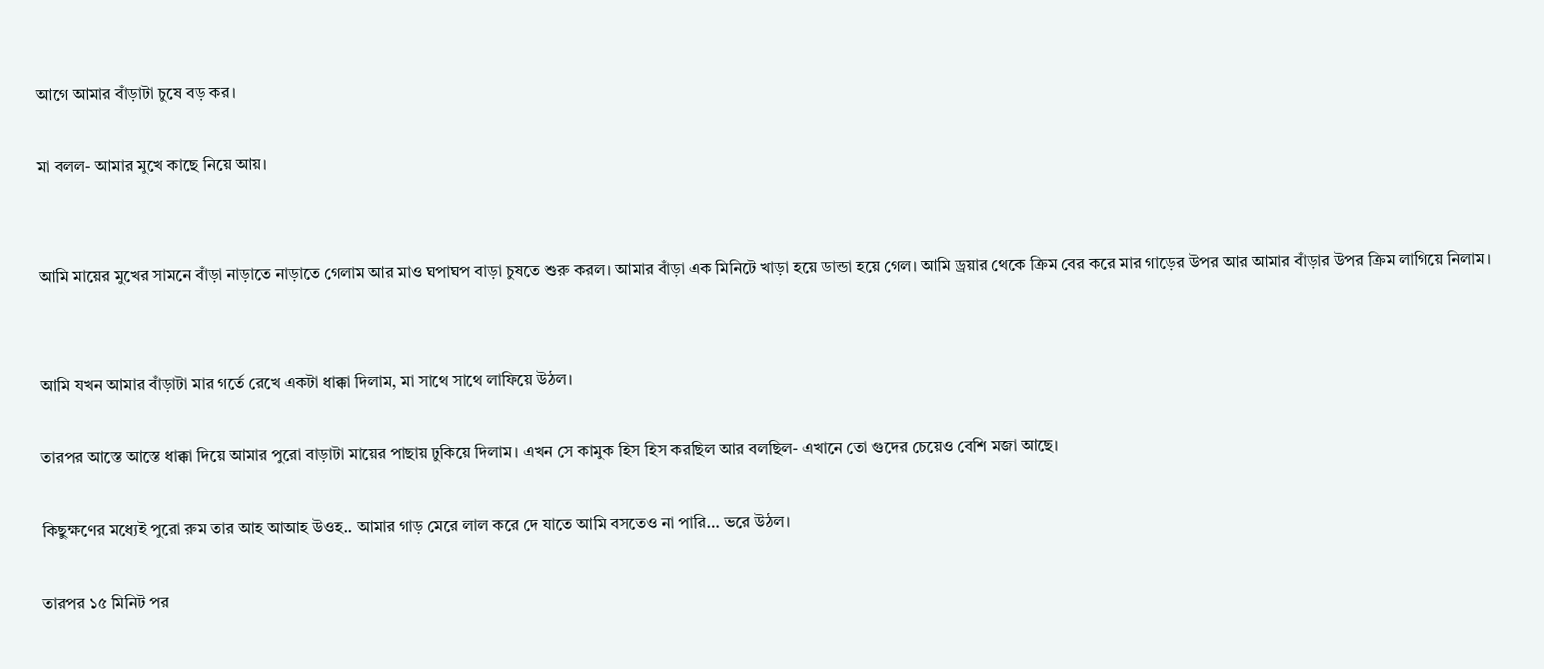আগে আমার বাঁড়াটা চুষে বড় কর।

মা বলল- আমার মুখে কাছে নিয়ে আয়।


আমি মায়ের মুখের সামনে বাঁড়া নাড়াতে নাড়াতে গেলাম আর মাও ঘপাঘপ বাড়া চুষতে শুরু করল। আমার বাঁড়া এক মিনিটে খাড়া হয়ে ডান্ডা হয়ে গেল। আমি ড্রয়ার থেকে ক্রিম বের করে মার গাড়ের উপর আর আমার বাঁড়ার উপর ক্রিম লাগিয়ে নিলাম।


আমি যখন আমার বাঁড়াটা মার গর্তে রেখে একটা ধাক্কা দিলাম, মা সাথে সাথে লাফিয়ে উঠল।

তারপর আস্তে আস্তে ধাক্কা দিয়ে আমার পুরো বাড়াটা মায়ের পাছায় ঢুকিয়ে দিলাম। এখন সে কামুক হিস হিস করছিল আর বলছিল- এখানে তো গুদের চেয়েও বেশি মজা আছে।

কিছুক্ষণের মধ্যেই পুরো রুম তার আহ আআহ উওহ.. আমার গাড় মেরে লাল করে দে যাতে আমি বসতেও না পারি… ভরে উঠল।

তারপর ১৫ মিনিট পর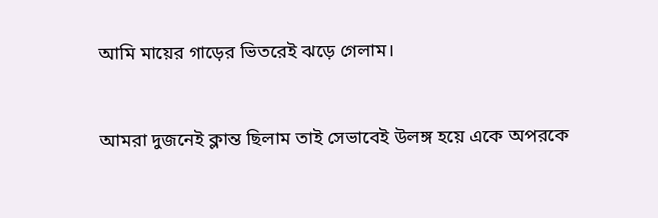আমি মায়ের গাড়ের ভিতরেই ঝড়ে গেলাম।


আমরা দুজনেই ক্লান্ত ছিলাম তাই সেভাবেই উলঙ্গ হয়ে একে অপরকে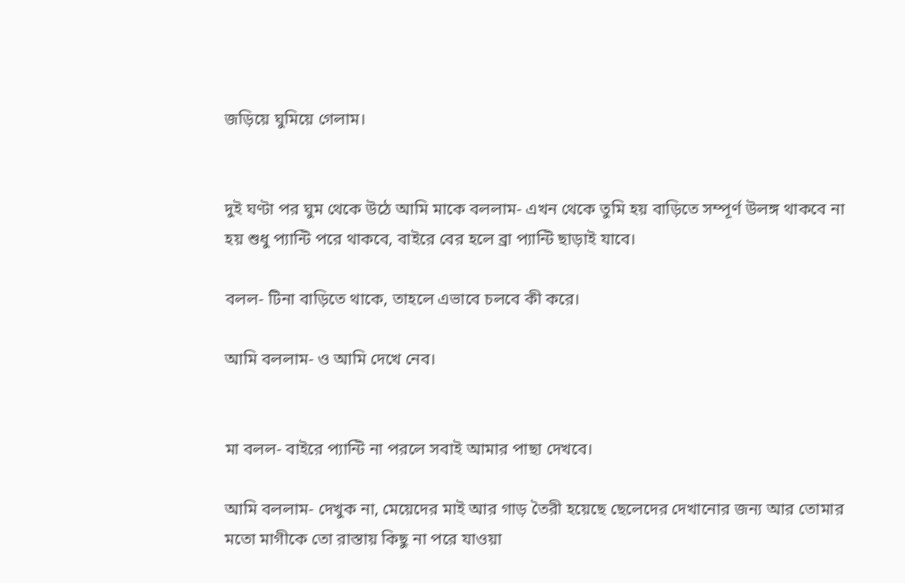জড়িয়ে ঘুমিয়ে গেলাম।


দুই ঘণ্টা পর ঘুম থেকে উঠে আমি মাকে বললাম- এখন থেকে তুমি হয় বাড়িতে সম্পূর্ণ উলঙ্গ থাকবে না হয় শুধু প্যান্টি পরে থাকবে, বাইরে বের হলে ব্রা প্যান্টি ছাড়াই যাবে।

বলল- টিনা বাড়িতে থাকে, তাহলে এভাবে চলবে কী করে।

আমি বললাম- ও আমি দেখে নেব।


মা বলল- বাইরে প্যান্টি না পরলে সবাই আমার পাছা দেখবে।

আমি বললাম- দেখুক না, মেয়েদের মাই আর গাড় তৈরী হয়েছে ছেলেদের দেখানোর জন্য আর তোমার মতো মাগীকে তো রাস্তায় কিছু না পরে যাওয়া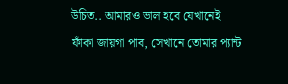উচিত.. আমারও ভাল হবে যেখানেই ফাঁকা জায়গা পাব, সেখানে তোমার প্যান্ট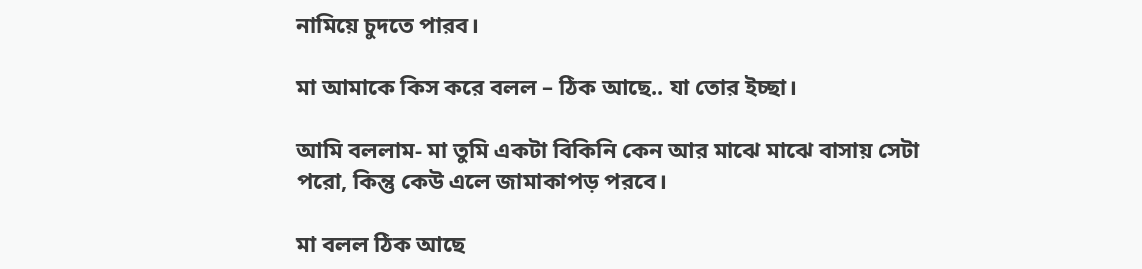নামিয়ে চুদতে পারব।

মা আমাকে কিস করে বলল – ঠিক আছে.. যা তোর ইচ্ছা।

আমি বললাম- মা তুমি একটা বিকিনি কেন আর মাঝে মাঝে বাসায় সেটা পরো, কিন্তু কেউ এলে জামাকাপড় পরবে।

মা বলল ঠিক আছে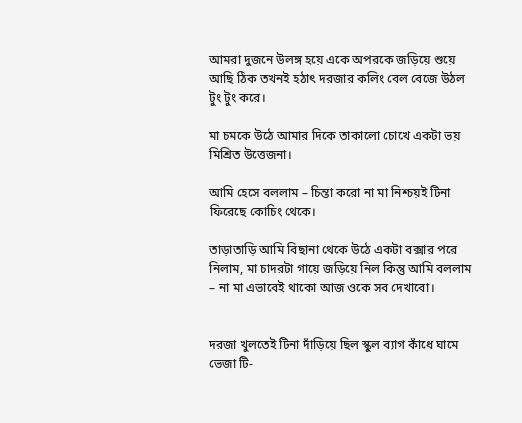আমরা দুজনে উলঙ্গ হয়ে একে অপরকে জড়িয়ে শুয়ে আছি ঠিক তখনই হঠাৎ দরজার কলিং বেল বেজে উঠল টুং টুং করে।

মা চমকে উঠে আমার দিকে তাকালো চোখে একটা ভয় মিশ্রিত উত্তেজনা।

আমি হেসে বললাম – চিন্তা করো না মা নিশ্চয়ই টিনা ফিরেছে কোচিং থেকে।

তাড়াতাড়ি আমি বিছানা থেকে উঠে একটা বক্সার পরে নিলাম, মা চাদরটা গায়ে জড়িয়ে নিল কিন্তু আমি বললাম – না মা এভাবেই থাকো আজ ওকে সব দেখাবো।


দরজা খুলতেই টিনা দাঁড়িয়ে ছিল স্কুল ব্যাগ কাঁধে ঘামে ভেজা টি-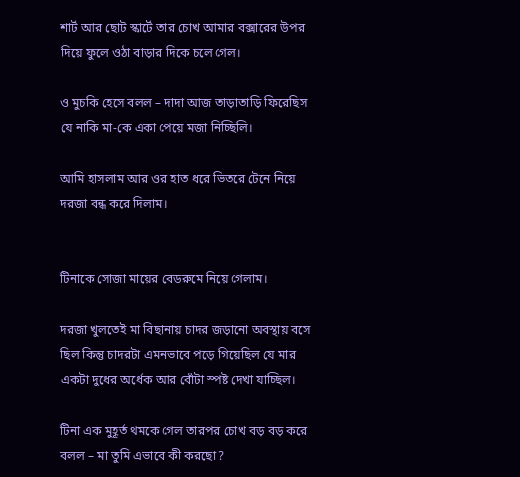শার্ট আর ছোট স্কার্টে তার চোখ আমার বক্সারের উপর দিয়ে ফুলে ওঠা বাড়ার দিকে চলে গেল।

ও মুচকি হেসে বলল – দাদা আজ তাড়াতাড়ি ফিরেছিস যে নাকি মা-কে একা পেয়ে মজা নিচ্ছিলি।

আমি হাসলাম আর ওর হাত ধরে ভিতরে টেনে নিয়ে দরজা বন্ধ করে দিলাম।


টিনাকে সোজা মায়ের বেডরুমে নিয়ে গেলাম।

দরজা খুলতেই মা বিছানায় চাদর জড়ানো অবস্থায় বসে ছিল কিন্তু চাদরটা এমনভাবে পড়ে গিয়েছিল যে মার একটা দুধের অর্ধেক আর বোঁটা স্পষ্ট দেখা যাচ্ছিল।

টিনা এক মুহূর্ত থমকে গেল তারপর চোখ বড় বড় করে বলল – মা তুমি এভাবে কী করছো?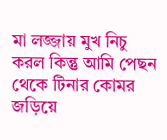মা লজ্জায় মুখ নিচু করল কিন্তু আমি পেছন থেকে টিনার কোমর জড়িয়ে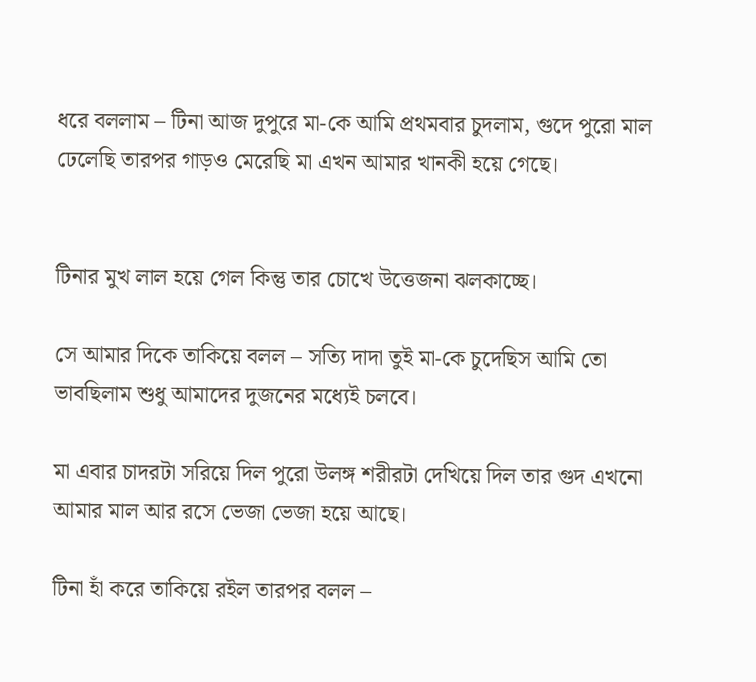ধরে বললাম – টিনা আজ দুপুরে মা-কে আমি প্রথমবার চুদলাম, গুদে পুরো মাল ঢেলেছি তারপর গাড়ও মেরেছি মা এখন আমার খানকী হয়ে গেছে।


টিনার মুখ লাল হয়ে গেল কিন্তু তার চোখে উত্তেজনা ঝলকাচ্ছে।

সে আমার দিকে তাকিয়ে বলল – সত্যি দাদা তুই মা-কে চুদেছিস আমি তো ভাবছিলাম শুধু আমাদের দুজনের মধ্যেই চলবে।

মা এবার চাদরটা সরিয়ে দিল পুরো উলঙ্গ শরীরটা দেখিয়ে দিল তার গুদ এখনো আমার মাল আর রসে ভেজা ভেজা হয়ে আছে।

টিনা হাঁ করে তাকিয়ে রইল তারপর বলল –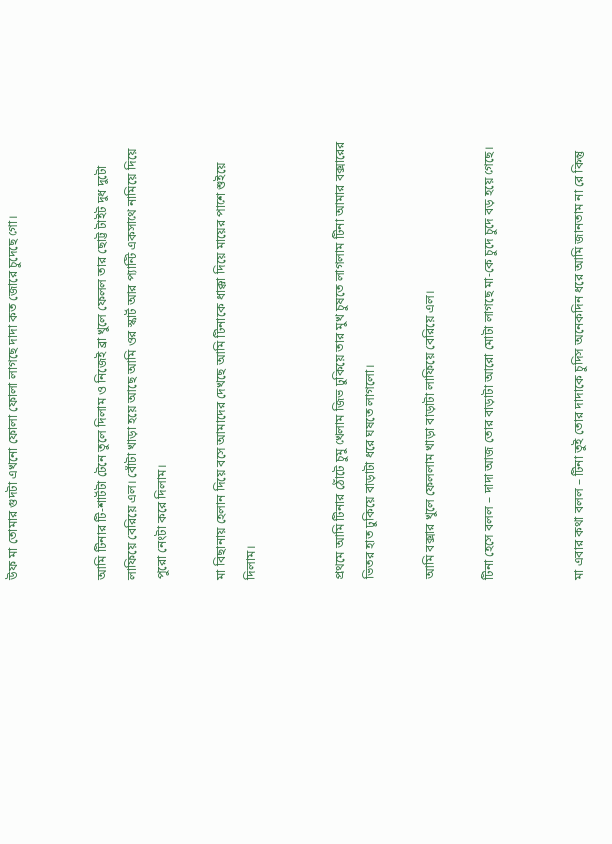উফ মা তোমার গুদটা এখনো ফোলা ফোলা লাগছে দাদা কত জোরে চুদেছে গো।


আমি টিনার টি-শার্টটা টেনে তুলে দিলাম ও নিজেই ব্রা খুলে ফেলল তার ছোট্ট টাইট দুধ দুটো লাফিয়ে বেরিয়ে এল। বোঁটা খাড়া হয়ে আছে আমি ওর স্কার্ট আর প্যান্টি একসাথে নামিয়ে দিয়ে পুরো নেংটা করে দিলাম।

মা বিছানায় হেলান দিয়ে বসে আমাদের দেখছে আমি টিনাকে ধাক্কা দিয়ে মায়ের পাশে শুইয়ে দিলাম।


প্রথমে আমি টিনার ঠোঁটে চুমু খেলাম জিভ ঢুকিয়ে তার মুখ চুষতে লাগলাম টিনা আমার বক্সারের ভিতর হাত ঢুকিয়ে বাড়াটা ধরে ঘষতে লাগলো।

আমি বক্সার খুলে ফেললাম খাড়া বাড়াটা লাফিয়ে বেরিয়ে এল।

টিনা হেসে বলল – দাদা আজ তোর বাড়াটা আরো মোটা লাগছে মা-কে চুদে চুদে বড় হয়ে গেছে।


মা এবার কথা বলল – টিনা তুই তোর দাদাকে চুদিস অনেকদিন ধরে আমি জানতাম না রে কিন্তু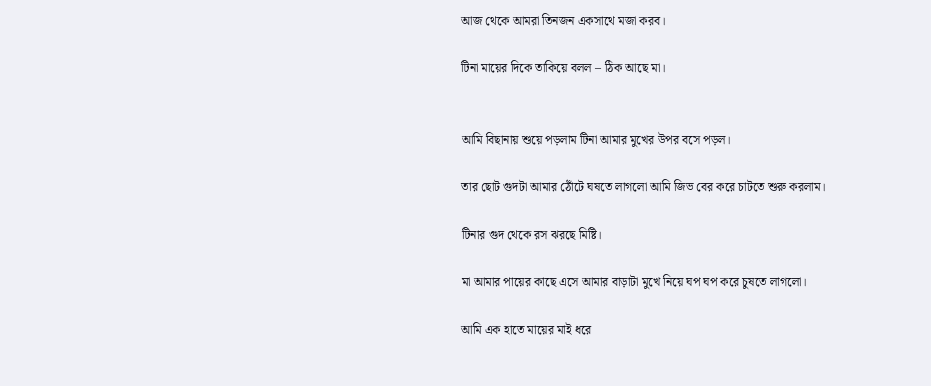আজ থেকে আমরা তিনজন একসাথে মজা করব।

টিনা মায়ের দিকে তাকিয়ে বলল – ঠিক আছে মা।


আমি বিছানায় শুয়ে পড়লাম টিনা আমার মুখের উপর বসে পড়ল।

তার ছোট গুদটা আমার ঠোঁটে ঘষতে লাগলো আমি জিভ বের করে চাটতে শুরু করলাম।

টিনার গুদ থেকে রস ঝরছে মিষ্টি।

মা আমার পায়ের কাছে এসে আমার বাড়াটা মুখে নিয়ে ঘপ ঘপ করে চুষতে লাগলো।

আমি এক হাতে মায়ের মাই ধরে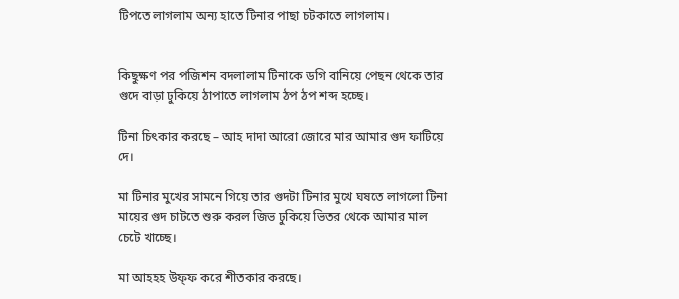টিপতে লাগলাম অন্য হাতে টিনার পাছা চটকাতে লাগলাম।


কিছুক্ষণ পর পজিশন বদলালাম টিনাকে ডগি বানিয়ে পেছন থেকে তার গুদে বাড়া ঢুকিয়ে ঠাপাতে লাগলাম ঠপ ঠপ শব্দ হচ্ছে।

টিনা চিৎকার করছে – আহ দাদা আরো জোরে মার আমার গুদ ফাটিয়ে দে।

মা টিনার মুখের সামনে গিয়ে তার গুদটা টিনার মুখে ঘষতে লাগলো টিনা মায়ের গুদ চাটতে শুরু করল জিভ ঢুকিয়ে ভিতর থেকে আমার মাল চেটে খাচ্ছে।

মা আহহহ উফ্ফ করে শীতকার করছে।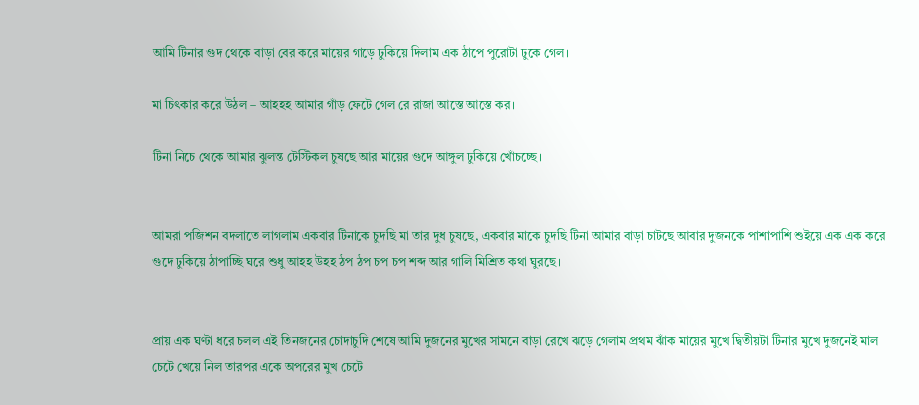আমি টিনার গুদ থেকে বাড়া বের করে মায়ের গাড়ে ঢুকিয়ে দিলাম এক ঠাপে পুরোটা ঢুকে গেল।

মা চিৎকার করে উঠল – আহহহ আমার গাঁড় ফেটে গেল রে রাজা আস্তে আস্তে কর।

টিনা নিচে থেকে আমার ঝুলন্ত টেস্টিকল চুষছে আর মায়ের গুদে আঙ্গুল ঢুকিয়ে খোঁচচ্ছে।


আমরা পজিশন বদলাতে লাগলাম একবার টিনাকে চুদছি মা তার দুধ চুষছে, একবার মাকে চুদছি টিনা আমার বাড়া চাটছে আবার দুজনকে পাশাপাশি শুইয়ে এক এক করে গুদে ঢুকিয়ে ঠাপাচ্ছি ঘরে শুধু আহহ উহহ ঠপ ঠপ চপ চপ শব্দ আর গালি মিশ্রিত কথা ঘুরছে।


প্রায় এক ঘণ্টা ধরে চলল এই তিনজনের চোদাচুদি শেষে আমি দুজনের মুখের সামনে বাড়া রেখে ঝড়ে গেলাম প্রথম ঝাঁক মায়ের মুখে দ্বিতীয়টা টিনার মুখে দুজনেই মাল চেটে খেয়ে নিল তারপর একে অপরের মুখ চেটে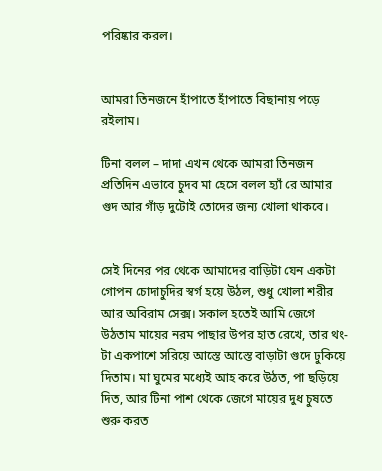পরিষ্কার করল।


আমরা তিনজনে হাঁপাতে হাঁপাতে বিছানায় পড়ে রইলাম।

টিনা বলল – দাদা এখন থেকে আমরা তিনজন প্রতিদিন এভাবে চুদব মা হেসে বলল হ্যাঁ রে আমার গুদ আর গাঁড় দুটোই তোদের জন্য খোলা থাকবে।


সেই দিনের পর থেকে আমাদের বাড়িটা যেন একটা গোপন চোদাচুদির স্বর্গ হয়ে উঠল, শুধু খোলা শরীর আর অবিরাম সেক্স। সকাল হতেই আমি জেগে উঠতাম মায়ের নরম পাছার উপর হাত রেখে, তার থং-টা একপাশে সরিয়ে আস্তে আস্তে বাড়াটা গুদে ঢুকিয়ে দিতাম। মা ঘুমের মধ্যেই আহ করে উঠত, পা ছড়িয়ে দিত, আর টিনা পাশ থেকে জেগে মায়ের দুধ চুষতে শুরু করত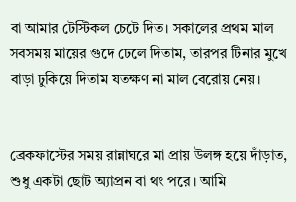বা আমার টেস্টিকল চেটে দিত। সকালের প্রথম মাল সবসময় মায়ের গুদে ঢেলে দিতাম, তারপর টিনার মুখে বাড়া ঢুকিয়ে দিতাম যতক্ষণ না মাল বেরোয় নেয়।


ব্রেকফাস্টের সময় রান্নাঘরে মা প্রায় উলঙ্গ হয়ে দাঁড়াত, শুধু একটা ছোট অ্যাপ্রন বা থং পরে। আমি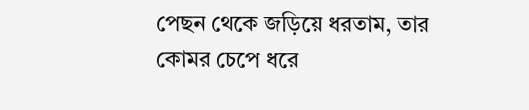পেছন থেকে জড়িয়ে ধরতাম, তার কোমর চেপে ধরে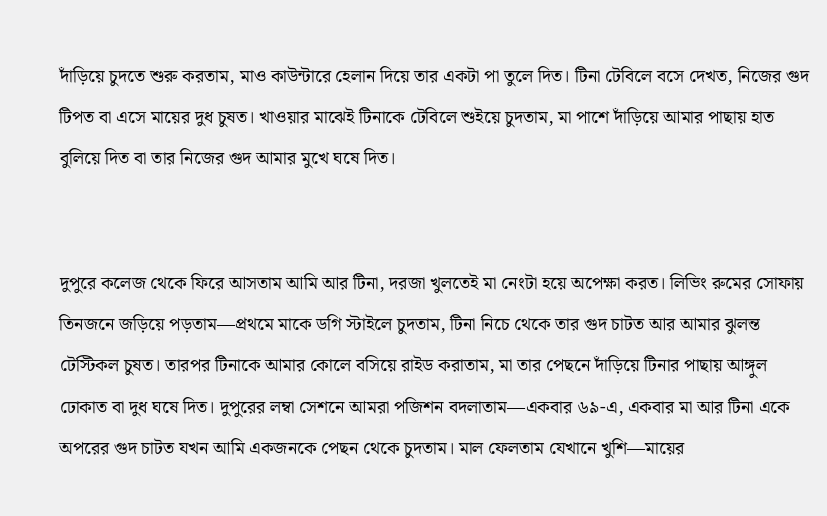দাঁড়িয়ে চুদতে শুরু করতাম, মাও কাউন্টারে হেলান দিয়ে তার একটা পা তুলে দিত। টিনা টেবিলে বসে দেখত, নিজের গুদ টিপত বা এসে মায়ের দুধ চুষত। খাওয়ার মাঝেই টিনাকে টেবিলে শুইয়ে চুদতাম, মা পাশে দাঁড়িয়ে আমার পাছায় হাত বুলিয়ে দিত বা তার নিজের গুদ আমার মুখে ঘষে দিত।


দুপুরে কলেজ থেকে ফিরে আসতাম আমি আর টিনা, দরজা খুলতেই মা নেংটা হয়ে অপেক্ষা করত। লিভিং রুমের সোফায় তিনজনে জড়িয়ে পড়তাম—প্রথমে মাকে ডগি স্টাইলে চুদতাম, টিনা নিচে থেকে তার গুদ চাটত আর আমার ঝুলন্ত টেস্টিকল চুষত। তারপর টিনাকে আমার কোলে বসিয়ে রাইড করাতাম, মা তার পেছনে দাঁড়িয়ে টিনার পাছায় আঙ্গুল ঢোকাত বা দুধ ঘষে দিত। দুপুরের লম্বা সেশনে আমরা পজিশন বদলাতাম—একবার ৬৯-এ, একবার মা আর টিনা একে অপরের গুদ চাটত যখন আমি একজনকে পেছন থেকে চুদতাম। মাল ফেলতাম যেখানে খুশি—মায়ের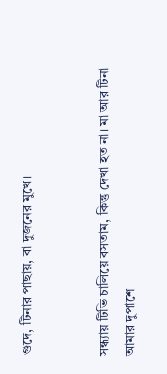গুদে, টিনার পাছায়, বা দুজনের মুখে।


সন্ধ্যায় টিভি চালিয়ে বসতাম, কিন্তু দেখা হত না। মা আর টিনা আমার দুপাশে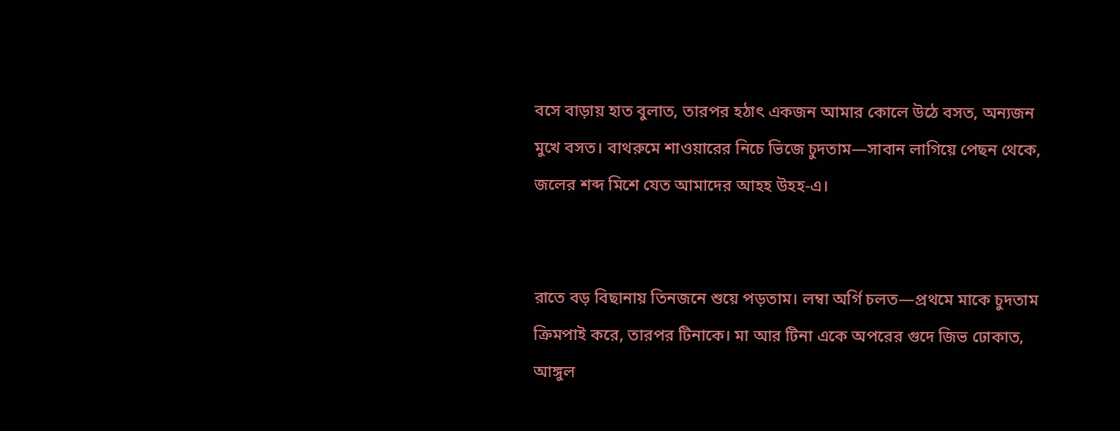বসে বাড়ায় হাত বুলাত, তারপর হঠাৎ একজন আমার কোলে উঠে বসত, অন্যজন মুখে বসত। বাথরুমে শাওয়ারের নিচে ভিজে চুদতাম—সাবান লাগিয়ে পেছন থেকে, জলের শব্দ মিশে যেত আমাদের আহহ উহহ-এ।


রাতে বড় বিছানায় তিনজনে শুয়ে পড়তাম। লম্বা অর্গি চলত—প্রথমে মাকে চুদতাম ক্রিমপাই করে, তারপর টিনাকে। মা আর টিনা একে অপরের গুদে জিভ ঢোকাত, আঙ্গুল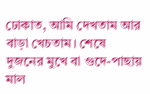ঢোকাত, আমি দেখতাম আর বাড়া খেচতাম। শেষে দুজনের মুখে বা গুদে-পাছায় মাল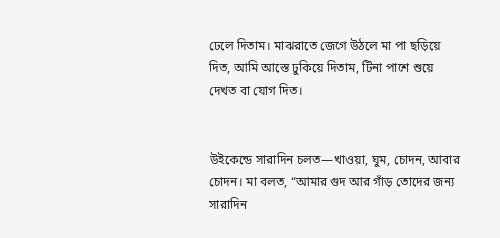ঢেলে দিতাম। মাঝরাতে জেগে উঠলে মা পা ছড়িয়ে দিত, আমি আস্তে ঢুকিয়ে দিতাম, টিনা পাশে শুয়ে দেখত বা যোগ দিত।


উইকেন্ডে সারাদিন চলত—খাওয়া, ঘুম, চোদন, আবার চোদন। মা বলত, “আমার গুদ আর গাঁড় তোদের জন্য সারাদিন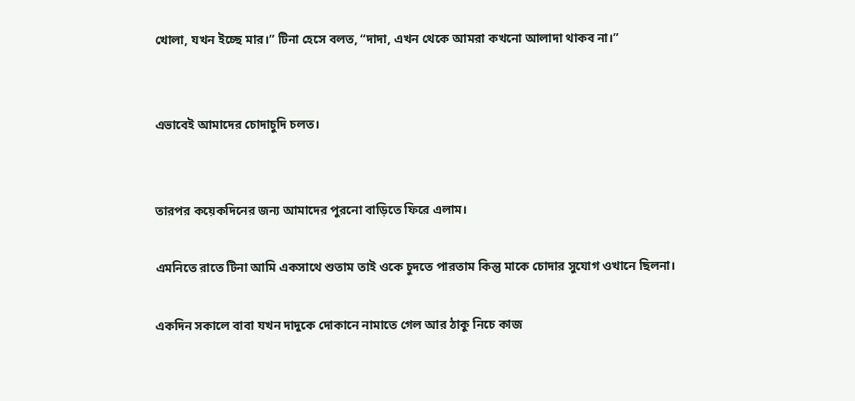খোলা, যখন ইচ্ছে মার।” টিনা হেসে বলত, “দাদা, এখন থেকে আমরা কখনো আলাদা থাকব না।”


এভাবেই আমাদের চোদাচুদি চলত।


তারপর কয়েকদিনের জন্য আমাদের পুরনো বাড়িতে ফিরে এলাম।

এমনিতে রাতে টিনা আমি একসাথে শুতাম তাই ওকে চুদতে পারতাম কিন্তু মাকে চোদার সুযোগ ওখানে ছিলনা।

একদিন সকালে বাবা যখন দাদুকে দোকানে নামাতে গেল আর ঠাকু নিচে কাজ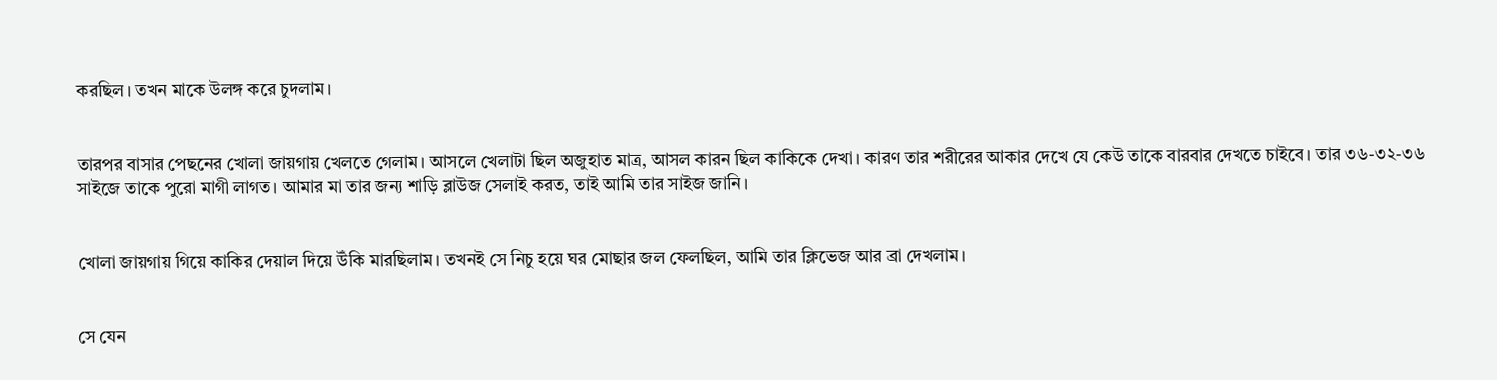করছিল। তখন মাকে উলঙ্গ করে চুদলাম।


তারপর বাসার পেছনের খোলা জায়গায় খেলতে গেলাম। আসলে খেলাটা ছিল অজুহাত মাত্র, আসল কারন ছিল কাকিকে দেখা। কারণ তার শরীরের আকার দেখে যে কেউ তাকে বারবার দেখতে চাইবে। তার ৩৬-৩২-৩৬ সাইজে তাকে পুরো মাগী লাগত। আমার মা তার জন্য শাড়ি ব্লাউজ সেলাই করত, তাই আমি তার সাইজ জানি।


খোলা জায়গায় গিয়ে কাকির দেয়াল দিয়ে উঁকি মারছিলাম। তখনই সে নিচু হয়ে ঘর মোছার জল ফেলছিল, আমি তার ক্লিভেজ আর ব্রা দেখলাম।


সে যেন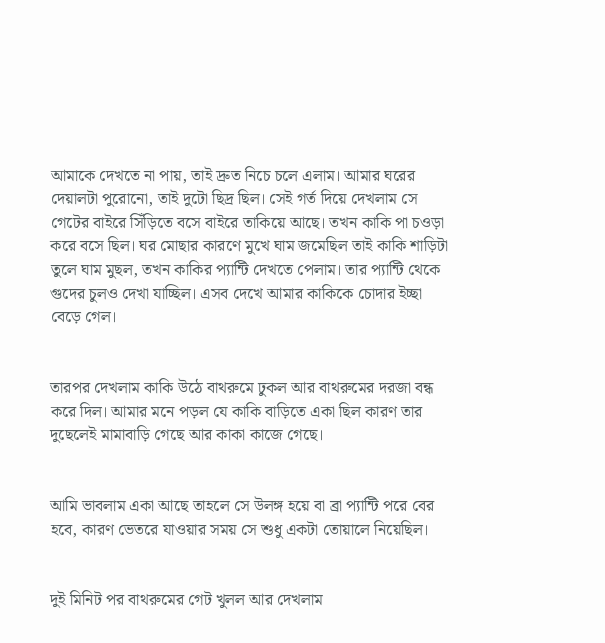আমাকে দেখতে না পায়, তাই দ্রুত নিচে চলে এলাম। আমার ঘরের দেয়ালটা পুরোনো, তাই দুটো ছিদ্র ছিল। সেই গর্ত দিয়ে দেখলাম সে গেটের বাইরে সিঁড়িতে বসে বাইরে তাকিয়ে আছে। তখন কাকি পা চওড়া করে বসে ছিল। ঘর মোছার কারণে মুখে ঘাম জমেছিল তাই কাকি শাড়িটা তুলে ঘাম মুছল, তখন কাকির প্যান্টি দেখতে পেলাম। তার প্যান্টি থেকে গুদের চুলও দেখা যাচ্ছিল। এসব দেখে আমার কাকিকে চোদার ইচ্ছা বেড়ে গেল।


তারপর দেখলাম কাকি উঠে বাথরুমে ঢুকল আর বাথরুমের দরজা বন্ধ করে দিল। আমার মনে পড়ল যে কাকি বাড়িতে একা ছিল কারণ তার দুছেলেই মামাবাড়ি গেছে আর কাকা কাজে গেছে।


আমি ভাবলাম একা আছে তাহলে সে উলঙ্গ হয়ে বা ব্রা প্যান্টি পরে বের হবে, কারণ ভেতরে যাওয়ার সময় সে শুধু একটা তোয়ালে নিয়েছিল।


দুই মিনিট পর বাথরুমের গেট খুলল আর দেখলাম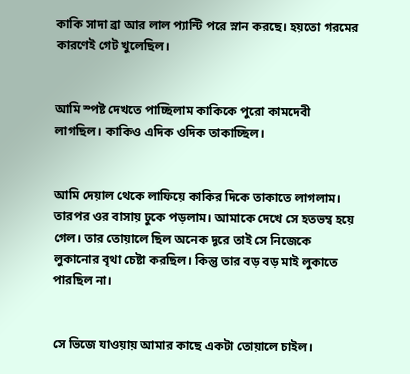কাকি সাদা ব্রা আর লাল প্যান্টি পরে স্নান করছে। হয়তো গরমের কারণেই গেট খুলেছিল।


আমি স্পষ্ট দেখতে পাচ্ছিলাম কাকিকে পুরো কামদেবী লাগছিল। কাকিও এদিক ওদিক তাকাচ্ছিল।


আমি দেয়াল থেকে লাফিয়ে কাকির দিকে তাকাতে লাগলাম। তারপর ওর বাসায় ঢুকে পড়লাম। আমাকে দেখে সে হতভম্ব হয়ে গেল। তার তোয়ালে ছিল অনেক দূরে তাই সে নিজেকে লুকানোর বৃথা চেষ্টা করছিল। কিন্তু তার বড় বড় মাই লুকাতে পারছিল না।


সে ভিজে যাওয়ায় আমার কাছে একটা তোয়ালে চাইল।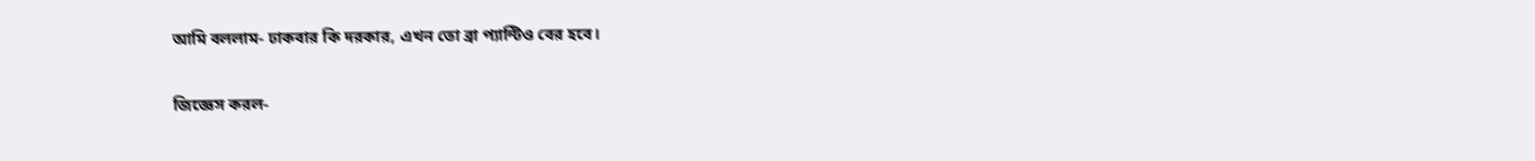আমি বললাম- ঢাকবার কি দরকার, এখন তো ব্রা প্যান্টিও বের হবে।

জিজ্ঞেস করল-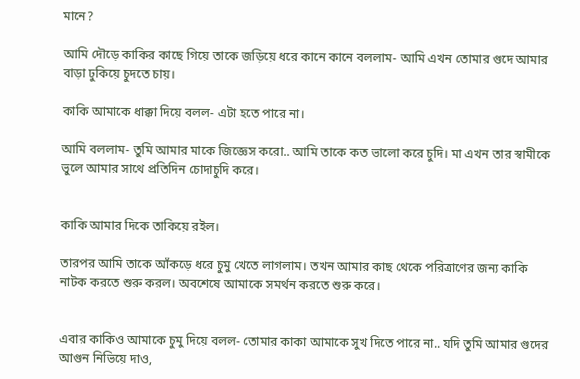মানে?

আমি দৌড়ে কাকির কাছে গিয়ে তাকে জড়িয়ে ধরে কানে কানে বললাম- আমি এখন তোমার গুদে আমার বাড়া ঢুকিয়ে চুদতে চায়।

কাকি আমাকে ধাক্কা দিয়ে বলল- এটা হতে পারে না।

আমি বললাম- তুমি আমার মাকে জিজ্ঞেস করো.. আমি তাকে কত ভালো করে চুদি। মা এখন তার স্বামীকে ভুলে আমার সাথে প্রতিদিন চোদাচুদি করে।


কাকি আমার দিকে তাকিয়ে রইল।

তারপর আমি তাকে আঁকড়ে ধরে চুমু খেতে লাগলাম। তখন আমার কাছ থেকে পরিত্রাণের জন্য কাকি নাটক করতে শুরু করল। অবশেষে আমাকে সমর্থন করতে শুরু করে।


এবার কাকিও আমাকে চুমু দিয়ে বলল- তোমার কাকা আমাকে সুখ দিতে পারে না.. যদি তুমি আমার গুদের আগুন নিভিয়ে দাও,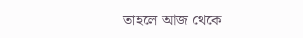তাহলে আজ থেকে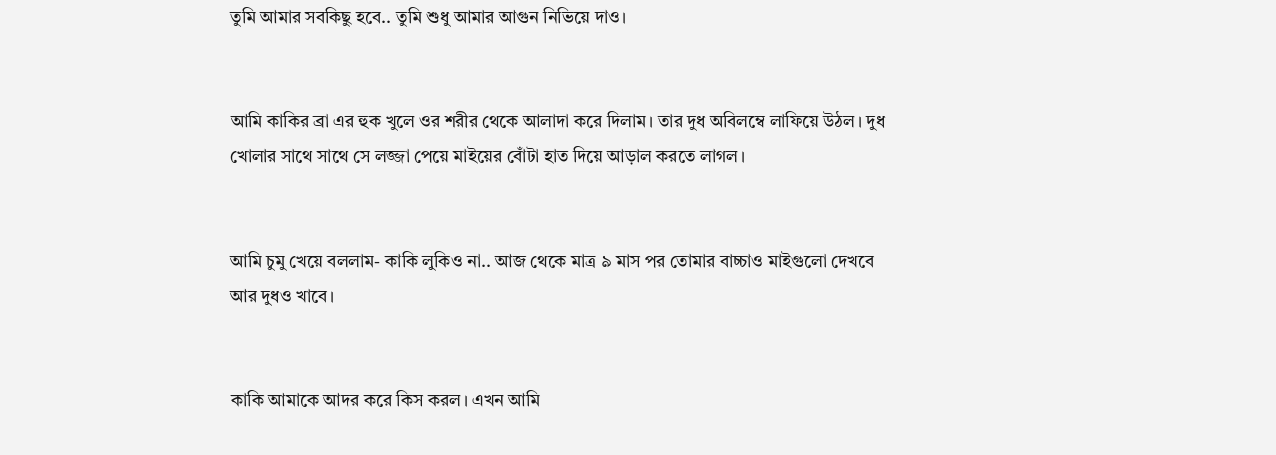তুমি আমার সবকিছু হবে.. তুমি শুধু আমার আগুন নিভিয়ে দাও।


আমি কাকির ব্রা এর হুক খুলে ওর শরীর থেকে আলাদা করে দিলাম। তার দুধ অবিলম্বে লাফিয়ে উঠল। দুধ খোলার সাথে সাথে সে লজ্জা পেয়ে মাইয়ের বোঁটা হাত দিয়ে আড়াল করতে লাগল।


আমি চুমু খেয়ে বললাম- কাকি লুকিও না.. আজ থেকে মাত্র ৯ মাস পর তোমার বাচ্চাও মাইগুলো দেখবে আর দুধও খাবে।


কাকি আমাকে আদর করে কিস করল। এখন আমি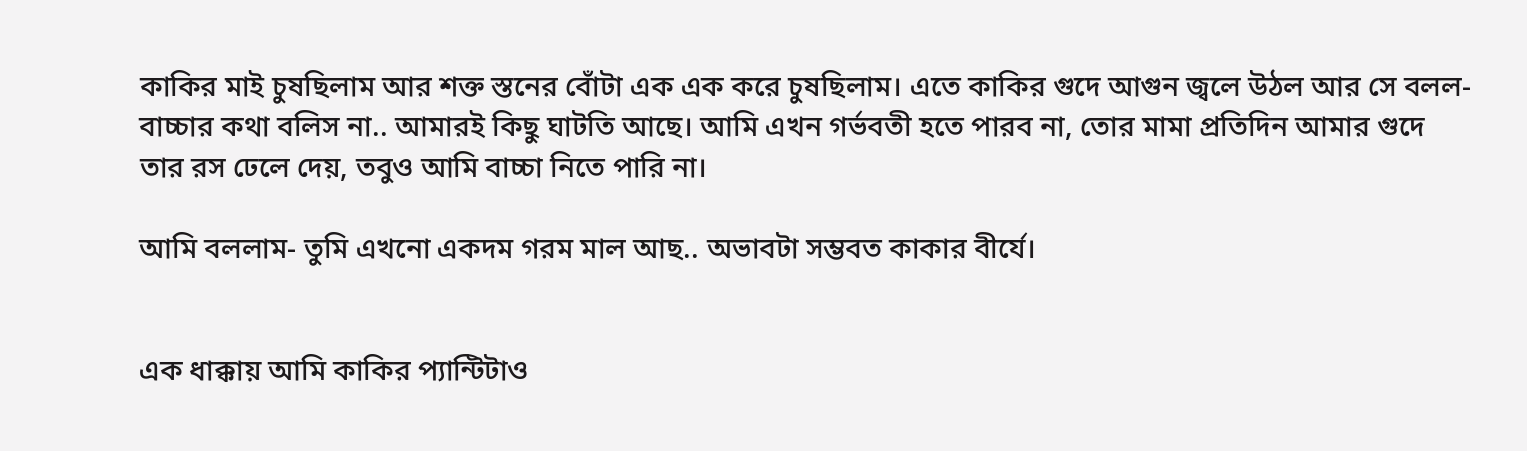কাকির মাই চুষছিলাম আর শক্ত স্তনের বোঁটা এক এক করে চুষছিলাম। এতে কাকির গুদে আগুন জ্বলে উঠল আর সে বলল- বাচ্চার কথা বলিস না.. আমারই কিছু ঘাটতি আছে। আমি এখন গর্ভবতী হতে পারব না, তোর মামা প্রতিদিন আমার গুদে তার রস ঢেলে দেয়, তবুও আমি বাচ্চা নিতে পারি না।

আমি বললাম- তুমি এখনো একদম গরম মাল আছ.. অভাবটা সম্ভবত কাকার বীর্যে।


এক ধাক্কায় আমি কাকির প্যান্টিটাও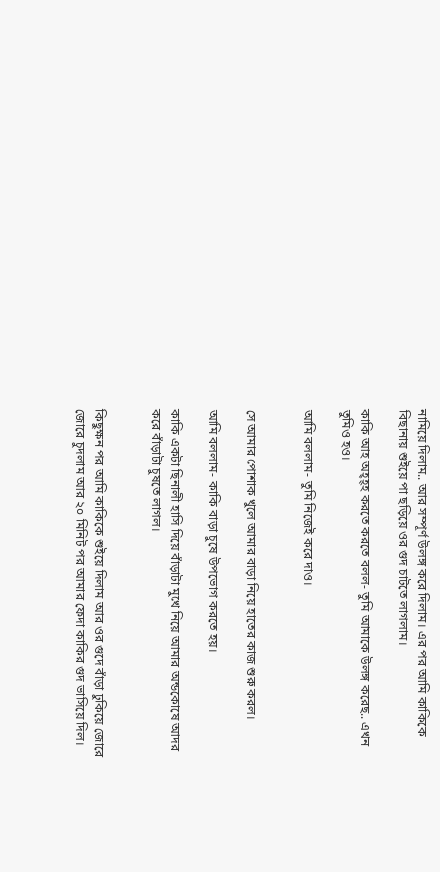নামিয়ে দিলাম.. আর সম্পূর্ণ উলঙ্গ করে দিলাম। এর পর আমি কাকিকে বিছানায় শুইয়ে পা ছড়িয়ে ওর গুদ চাটতে লাগলাম।

কাকি আহ অহ্হ্হ করতে করতে বলল- তুমি আমাকে উলঙ্গ করেছ.. এখন তুমিও হও।

আমি বললাম- তুমি নিজেই করে দাও।


সে আমার পোশাক খুলে আমার বাড়া নিয়ে হাতের কাজ শুরু করল।

আমি বললাম- কাকি বাড়া চুষে উপভোগ করতে হয়।

কাকি একটা ছিনালী হাসি দিয়ে বাঁড়াটা মুখে নিয়ে আমার অন্ডকোষে আদর করে বাঁড়াটা চুষতে লাগল।


কিছুক্ষন পর আমি কাকিকে শুইয়ে দিলাম আর ওর গুদে বাঁড়া ঢুকিয়ে জোরে জোরে চুদলাম আর ২০ মিনিট পর আমার ফেদা কাকির গুদ ভাসিয়ে দিল।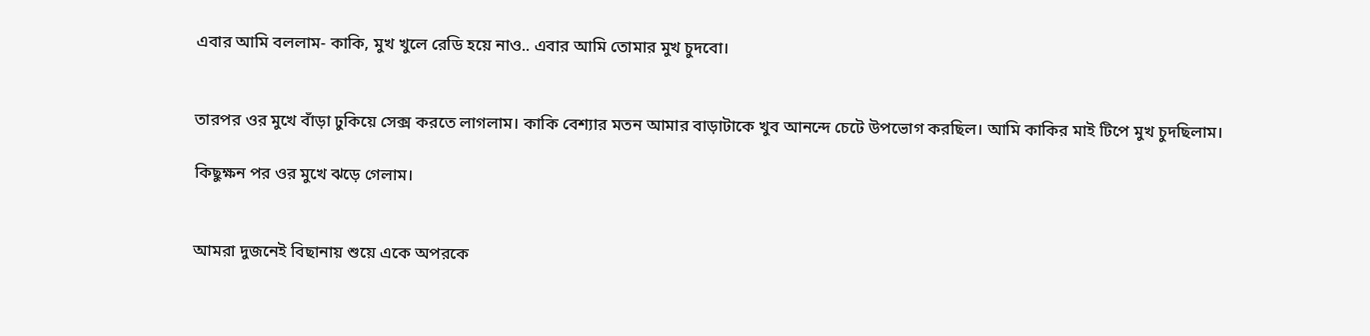এবার আমি বললাম- কাকি, মুখ খুলে রেডি হয়ে নাও.. এবার আমি তোমার মুখ চুদবো।


তারপর ওর মুখে বাঁড়া ঢুকিয়ে সেক্স করতে লাগলাম। কাকি বেশ্যার মতন আমার বাড়াটাকে খুব আনন্দে চেটে উপভোগ করছিল। আমি কাকির মাই টিপে মুখ চুদছিলাম।

কিছুক্ষন পর ওর মুখে ঝড়ে গেলাম।


আমরা দুজনেই বিছানায় শুয়ে একে অপরকে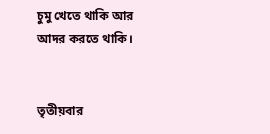চুমু খেতে থাকি আর আদর করতে থাকি।


তৃতীয়বার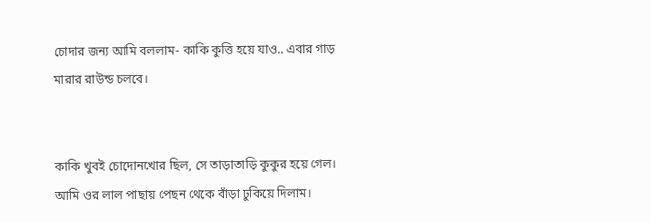চোদার জন্য আমি বললাম- কাকি কুত্তি হয়ে যাও.. এবার গাড় মারার রাউন্ড চলবে।


কাকি খুবই চোদোনখোর ছিল, সে তাড়াতাড়ি কুকুর হয়ে গেল। আমি ওর লাল পাছায় পেছন থেকে বাঁড়া ঢুকিয়ে দিলাম।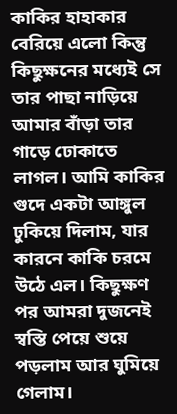কাকির হাহাকার বেরিয়ে এলো কিন্তু কিছুক্ষনের মধ্যেই সে তার পাছা নাড়িয়ে আমার বাঁড়া তার গাড়ে ঢোকাতে লাগল। আমি কাকির গুদে একটা আঙ্গুল ঢুকিয়ে দিলাম, যার কারনে কাকি চরমে উঠে এল। কিছুক্ষণ পর আমরা দুজনেই স্বস্তি পেয়ে শুয়ে পড়লাম আর ঘুমিয়ে গেলাম।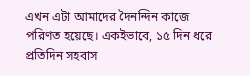এখন এটা আমাদের দৈনন্দিন কাজে পরিণত হয়েছে। একইভাবে, ১৫ দিন ধরে প্রতিদিন সহবাস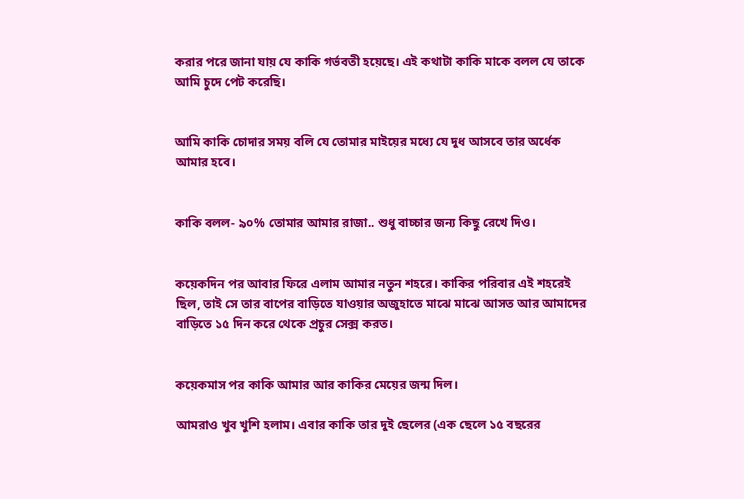করার পরে জানা যায় যে কাকি গর্ভবতী হয়েছে। এই কথাটা কাকি মাকে বলল যে তাকে আমি চুদে পেট করেছি।


আমি কাকি চোদার সময় বলি যে তোমার মাইয়ের মধ্যে যে দুধ আসবে তার অর্ধেক আমার হবে।


কাকি বলল- ৯০% তোমার আমার রাজা.. শুধু বাচ্চার জন্য কিছু রেখে দিও।


কয়েকদিন পর আবার ফিরে এলাম আমার নতুন শহরে। কাকির পরিবার এই শহরেই ছিল, তাই সে তার বাপের বাড়িতে যাওয়ার অজুহাতে মাঝে মাঝে আসত আর আমাদের বাড়িতে ১৫ দিন করে থেকে প্রচুর সেক্স করত।


কয়েকমাস পর কাকি আমার আর কাকির মেয়ের জন্ম দিল।

আমরাও খুব খুশি হলাম। এবার কাকি তার দুই ছেলের (এক ছেলে ১৫ বছরের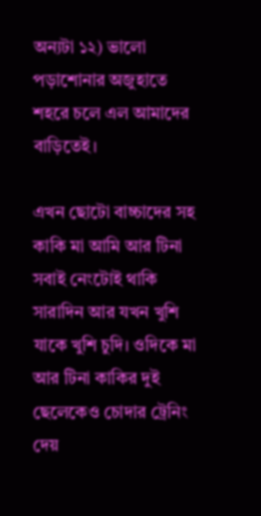অন্যটা ১২) ভালো পড়াশোনার অজুহাতে শহরে চলে এল আমাদের বাড়িতেই।

এখন ছোটো বাচ্চাদের সহ কাকি মা আমি আর টিনা সবাই নেংটোই থাকি সারাদিন আর যখন খুশি যাকে খুশি চুদি। ওদিকে মা আর টিনা কাকির দুই ছেলেকেও চোদার ট্রেনিং দেয়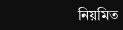নিয়মিত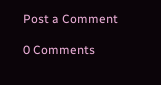Post a Comment

0 Comments